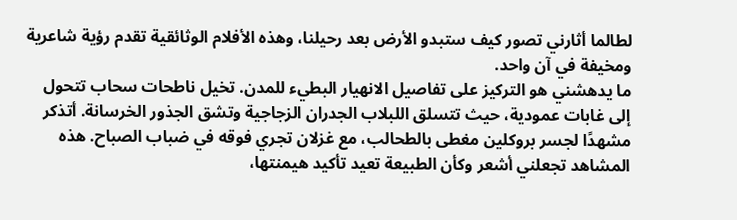لطالما أثارني تصور كيف ستبدو الأرض بعد رحيلنا، وهذه الأفلام الوثائقية تقدم رؤية شاعرية ومخيفة في آن واحد.
ما يدهشني هو التركيز على تفاصيل الانهيار البطيء للمدن. تخيل ناطحات سحاب تتحول إلى غابات عمودية، حيث تتسلق اللبلاب الجدران الزجاجية وتشق الجذور الخرسانة. أتذكر مشهدًا لجسر بروكلين مغطى بالطحالب، مع غزلان تجري فوقه في ضباب الصباح. هذه المشاهد تجعلني أشعر وكأن الطبيعة تعيد تأكيد هيمنتها،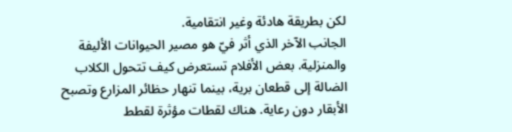لكن بطريقة هادئة وغير انتقامية.
الجانب الآخر الذي أثر فيّ هو مصير الحيوانات الأليفة والمنزلية. بعض الأفلام تستعرض كيف تتحول الكلاب الضالة إلى قطعان برية، بينما تنهار حظائر المزارع وتصبح الأبقار دون رعاية. هناك لقطات مؤثرة لقطط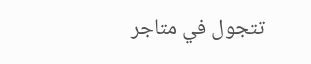تتجول في متاجر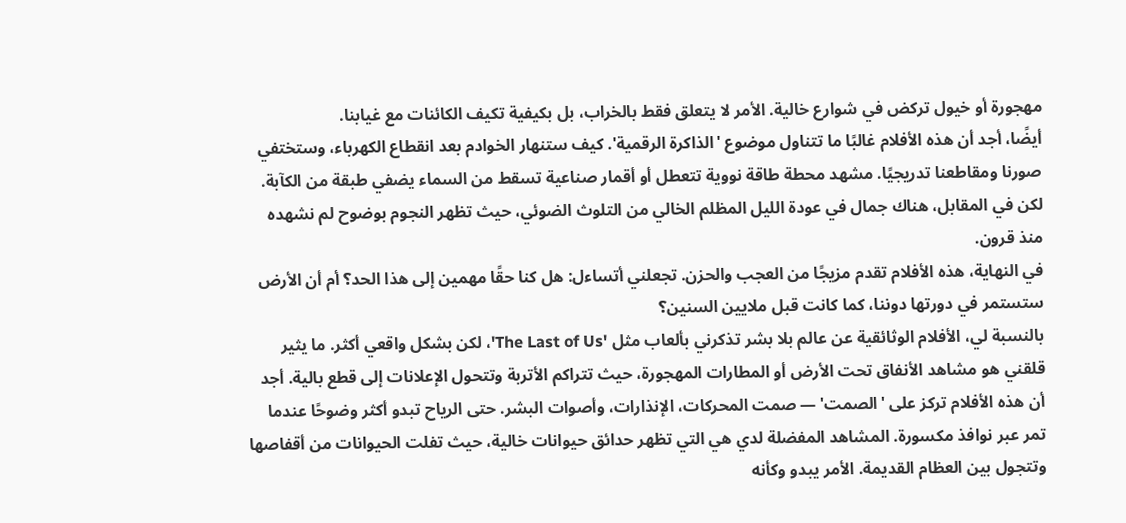مهجورة أو خيول تركض في شوارع خالية. الأمر لا يتعلق فقط بالخراب، بل بكيفية تكيف الكائنات مع غيابنا.
أيضًا، أجد أن هذه الأفلام غالبًا ما تتناول موضوع 'الذاكرة الرقمية'. كيف ستنهار الخوادم بعد انقطاع الكهرباء، وستختفي صورنا ومقاطعنا تدريجيًا. مشهد محطة طاقة نووية تتعطل أو أقمار صناعية تسقط من السماء يضفي طبقة من الكآبة. لكن في المقابل، هناك جمال في عودة الليل المظلم الخالي من التلوث الضوئي، حيث تظهر النجوم بوضوح لم نشهده منذ قرون.
في النهاية، هذه الأفلام تقدم مزيجًا من العجب والحزن. تجعلني أتساءل: هل كنا حقًا مهمين إلى هذا الحد؟ أم أن الأرض ستستمر في دورتها دوننا، كما كانت قبل ملايين السنين؟
بالنسبة لي، الأفلام الوثائقية عن عالم بلا بشر تذكرني بألعاب مثل 'The Last of Us'، لكن بشكل واقعي أكثر. ما يثير قلقني هو مشاهد الأنفاق تحت الأرض أو المطارات المهجورة، حيث تتراكم الأتربة وتتحول الإعلانات إلى قطع بالية. أجد أن هذه الأفلام تركز على 'الصمت' — صمت المحركات، الإنذارات، وأصوات البشر. حتى الرياح تبدو أكثر وضوحًا عندما تمر عبر نوافذ مكسورة. المشاهد المفضلة لدي هي التي تظهر حدائق حيوانات خالية، حيث تفلت الحيوانات من أقفاصها وتتجول بين العظام القديمة. الأمر يبدو وكأنه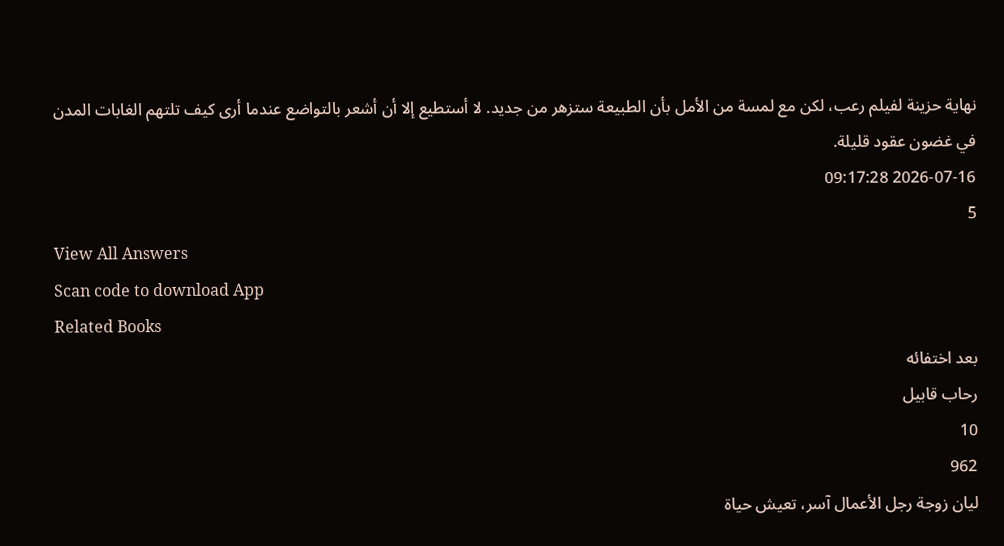نهاية حزينة لفيلم رعب، لكن مع لمسة من الأمل بأن الطبيعة ستزهر من جديد. لا أستطيع إلا أن أشعر بالتواضع عندما أرى كيف تلتهم الغابات المدن في غضون عقود قليلة.
2026-07-16 09:17:28
5
View All Answers
Scan code to download App
Related Books
بعد اختفائه
رحاب قابيل
10
962
ليان زوجة رجل الأعمال آسر، تعيش حياة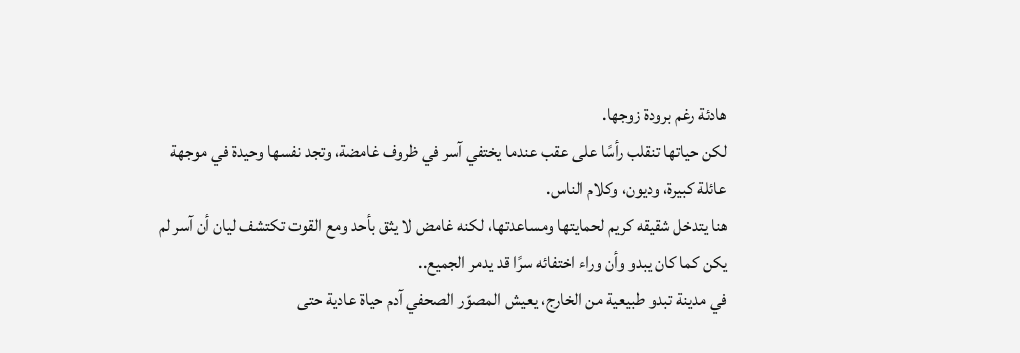هادئة رغم برودة زوجها.
لكن حياتها تنقلب رأسًا على عقب عندما يختفي آسر في ظروف غامضة، وتجد نفسها وحيدة في موجهة عائلة كبيرة، وديون، وكلام الناس.
هنا يتدخل شقيقه كريم لحمايتها ومساعدتها، لكنه غامض لا يثق بأحد ومع القوت تكتشف ليان أن آسر لم يكن كما كان يبدو وأن وراء اختفائه سرًا قد يدمر الجميع..
في مدينة تبدو طبيعية من الخارج، يعيش المصوّر الصحفي آدم حياة عادية حتى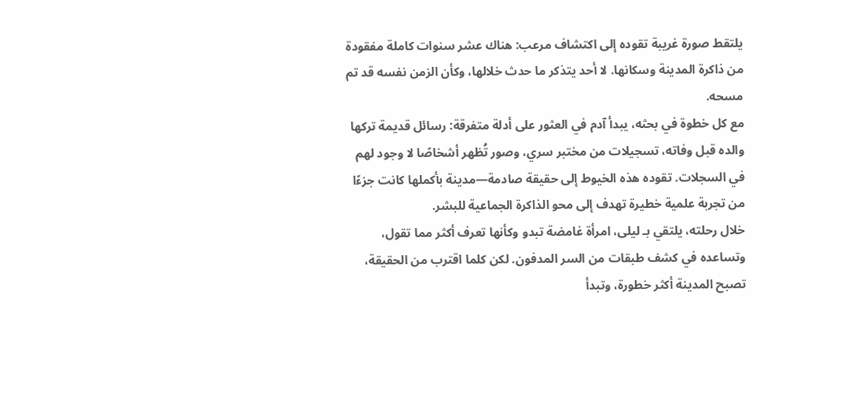يلتقط صورة غريبة تقوده إلى اكتشاف مرعب: هناك عشر سنوات كاملة مفقودة من ذاكرة المدينة وسكانها. لا أحد يتذكر ما حدث خلالها، وكأن الزمن نفسه قد تم مسحه.
مع كل خطوة في بحثه، يبدأ آدم في العثور على أدلة متفرقة: رسائل قديمة تركها والده قبل وفاته، تسجيلات من مختبر سري، وصور تُظهر أشخاصًا لا وجود لهم في السجلات. تقوده هذه الخيوط إلى حقيقة صادمة—مدينة بأكملها كانت جزءًا من تجربة علمية خطيرة تهدف إلى محو الذاكرة الجماعية للبشر.
خلال رحلته، يلتقي بـ ليلى، امرأة غامضة تبدو وكأنها تعرف أكثر مما تقول، وتساعده في كشف طبقات من السر المدفون. لكن كلما اقترب من الحقيقة، تصبح المدينة أكثر خطورة، وتبدأ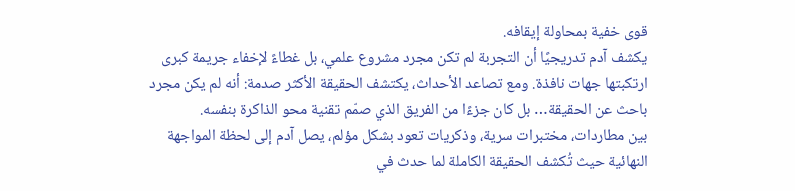قوى خفية بمحاولة إيقافه.
يكشف آدم تدريجيًا أن التجربة لم تكن مجرد مشروع علمي، بل غطاءً لإخفاء جريمة كبرى ارتكبتها جهات نافذة. ومع تصاعد الأحداث، يكتشف الحقيقة الأكثر صدمة: أنه لم يكن مجرد باحث عن الحقيقة… بل كان جزءًا من الفريق الذي صمّم تقنية محو الذاكرة بنفسه.
بين مطاردات، مختبرات سرية، وذكريات تعود بشكل مؤلم، يصل آدم إلى لحظة المواجهة النهائية حيث تُكشف الحقيقة الكاملة لما حدث في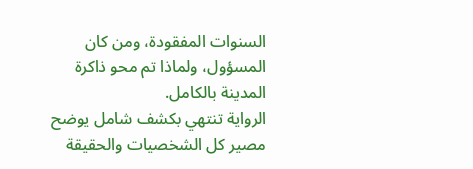السنوات المفقودة، ومن كان المسؤول، ولماذا تم محو ذاكرة المدينة بالكامل.
الرواية تنتهي بكشف شامل يوضح مصير كل الشخصيات والحقيقة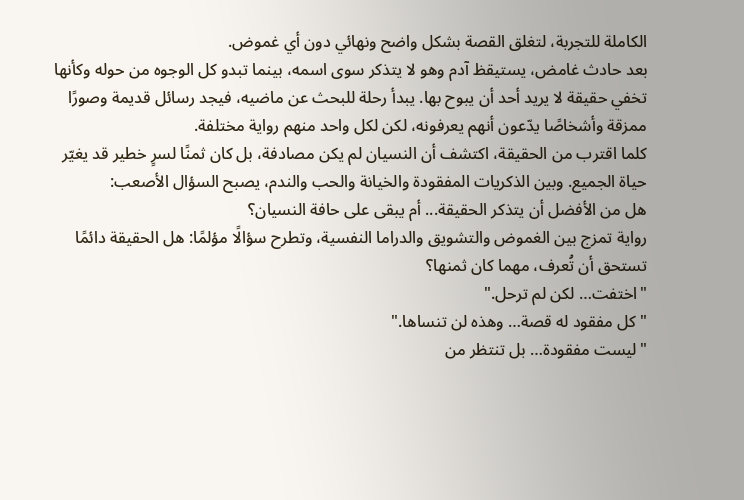الكاملة للتجربة، لتغلق القصة بشكل واضح ونهائي دون أي غموض.
بعد حادث غامض، يستيقظ آدم وهو لا يتذكر سوى اسمه، بينما تبدو كل الوجوه من حوله وكأنها تخفي حقيقة لا يريد أحد أن يبوح بها. يبدأ رحلة للبحث عن ماضيه، فيجد رسائل قديمة وصورًا ممزقة وأشخاصًا يدّعون أنهم يعرفونه، لكن لكل واحد منهم رواية مختلفة.
كلما اقترب من الحقيقة، اكتشف أن النسيان لم يكن مصادفة، بل كان ثمنًا لسرٍ خطير قد يغيّر حياة الجميع. وبين الذكريات المفقودة والخيانة والحب والندم، يصبح السؤال الأصعب:
هل من الأفضل أن يتذكر الحقيقة... أم يبقى على حافة النسيان؟
رواية تمزج بين الغموض والتشويق والدراما النفسية، وتطرح سؤالًا مؤلمًا: هل الحقيقة دائمًا تستحق أن تُعرف، مهما كان ثمنها؟
"اختفت… لكن لم ترحل."
"كل مفقود له قصة… وهذه لن تنساها."
"ليست مفقودة… بل تنتظر من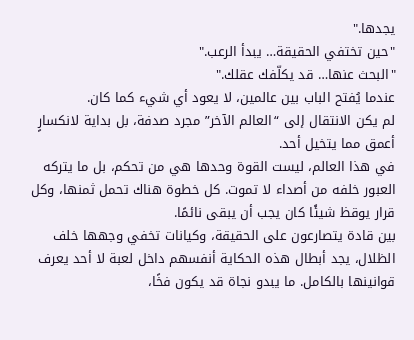يجدها."
"حين تختفي الحقيقة… يبدأ الرعب."
"البحث عنها… قد يكلّفك عقلك."
عندما يُفتح الباب بين عالمين، لا يعود أي شيء كما كان.
لم يكن الانتقال إلى “العالم الآخر” مجرد صدفة، بل بداية لانكسارٍ أعمق مما يتخيل أحد.
في هذا العالم، ليست القوة وحدها هي من تحكم، بل ما يتركه العبور خلفه من أصداء لا تموت. كل خطوة هناك تحمل ثمنها، وكل قرار يوقظ شيئًا كان يجب أن يبقى نائمًا.
بين قادة يتصارعون على الحقيقة، وكيانات تخفي وجهها خلف الظلال، يجد أبطال هذه الحكاية أنفسهم داخل لعبة لا أحد يعرف قوانينها بالكامل. ما يبدو نجاة قد يكون فخًا،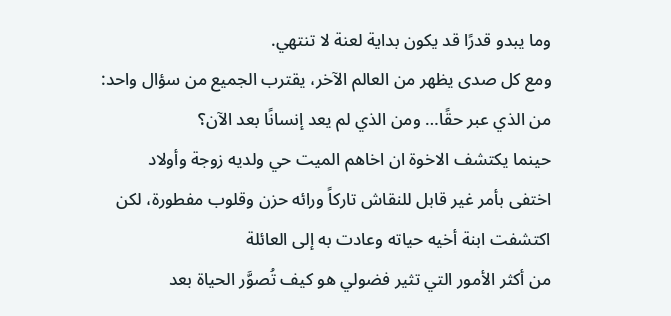وما يبدو قدرًا قد يكون بداية لعنة لا تنتهي.
ومع كل صدى يظهر من العالم الآخر، يقترب الجميع من سؤال واحد:
من الذي عبر حقًا… ومن الذي لم يعد إنسانًا بعد الآن؟
حينما يكتشف الاخوة ان اخاهم الميت حي ولديه زوجة وأولاد
اختفى بأمر غير قابل للنقاش تاركاً ورائه حزن وقلوب مفطورة، لكن اكتشفت ابنة أخيه حياته وعادت به إلى العائلة
من أكثر الأمور التي تثير فضولي هو كيف تُصوَّر الحياة بعد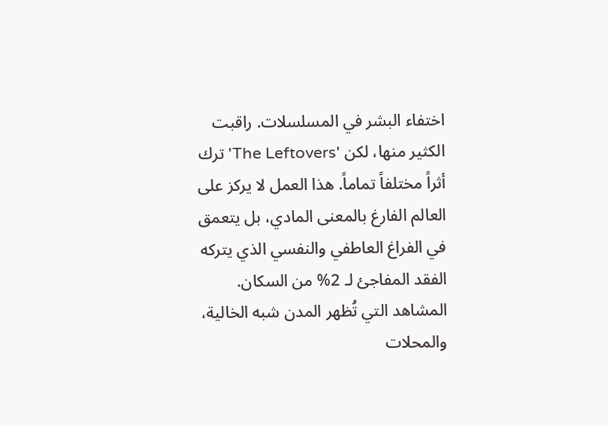اختفاء البشر في المسلسلات. راقبت الكثير منها، لكن 'The Leftovers' ترك أثراً مختلفاً تماماً. هذا العمل لا يركز على العالم الفارغ بالمعنى المادي، بل يتعمق في الفراغ العاطفي والنفسي الذي يتركه الفقد المفاجئ لـ 2% من السكان. المشاهد التي تُظهر المدن شبه الخالية، والمحلات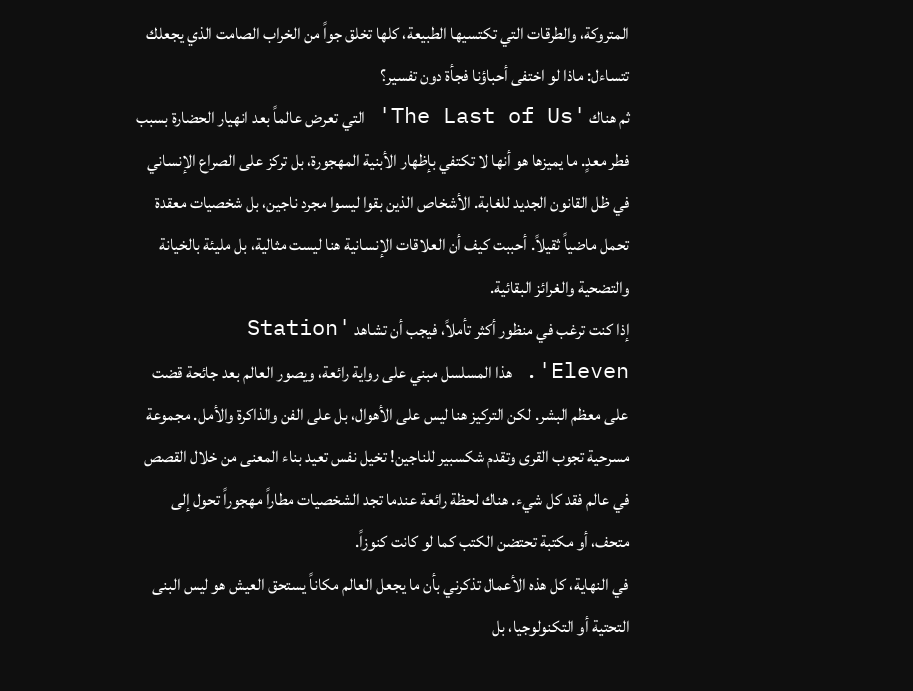المتروكة، والطرقات التي تكتسيها الطبيعة، كلها تخلق جواً من الخراب الصامت الذي يجعلك تتساءل: ماذا لو اختفى أحباؤنا فجأة دون تفسير؟
ثم هناك 'The Last of Us' التي تعرض عالماً بعد انهيار الحضارة بسبب فطر معدٍ. ما يميزها هو أنها لا تكتفي بإظهار الأبنية المهجورة، بل تركز على الصراع الإنساني في ظل القانون الجديد للغابة. الأشخاص الذين بقوا ليسوا مجرد ناجين، بل شخصيات معقدة تحمل ماضياً ثقيلاً. أحببت كيف أن العلاقات الإنسانية هنا ليست مثالية، بل مليئة بالخيانة والتضحية والغرائز البقائية.
إذا كنت ترغب في منظور أكثر تأملاً، فيجب أن تشاهد 'Station Eleven'. هذا المسلسل مبني على رواية رائعة، ويصور العالم بعد جائحة قضت على معظم البشر. لكن التركيز هنا ليس على الأهوال، بل على الفن والذاكرة والأمل. مجموعة مسرحية تجوب القرى وتقدم شكسبير للناجين! تخيل نفس تعيد بناء المعنى من خلال القصص في عالم فقد كل شيء. هناك لحظة رائعة عندما تجد الشخصيات مطاراً مهجوراً تحول إلى متحف، أو مكتبة تحتضن الكتب كما لو كانت كنوزاً.
في النهاية، كل هذه الأعمال تذكرني بأن ما يجعل العالم مكاناً يستحق العيش هو ليس البنى التحتية أو التكنولوجيا، بل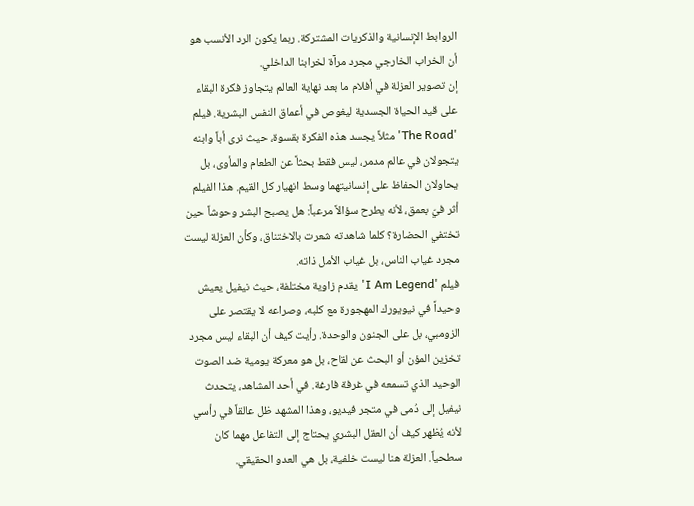الروابط الإنسانية والذكريات المشتركة. ربما يكون الرد الأنسب هو أن الخراب الخارجي مجرد مرآة لخرابنا الداخلي.
إن تصوير العزلة في أفلام ما بعد نهاية العالم يتجاوز فكرة البقاء على قيد الحياة الجسدية ليغوص في أعماق النفس البشرية. فيلم 'The Road' مثلاً يجسد هذه الفكرة بقسوة، حيث نرى أباً وابنه يتجولان في عالم مدمر، ليس فقط بحثاً عن الطعام والمأوى، بل يحاولان الحفاظ على إنسانيتهما وسط انهيار كل القيم. هذا الفيلم أثر فيّ بعمق، لأنه يطرح سؤالاً مرعباً: هل يصبح البشر وحوشاً حين تختفي الحضارة؟ كلما شاهدته شعرت بالاختناق، وكأن العزلة ليست مجرد غياب الناس، بل غياب الأمل ذاته.
فيلم 'I Am Legend' يقدم زاوية مختلفة، حيث نيفيل يعيش وحيداً في نيويورك المهجورة مع كلبه، وصراعه لا يقتصر على الزومبي، بل على الجنون والوحدة. رأيت كيف أن البقاء ليس مجرد تخزين المؤن أو البحث عن لقاح، بل هو معركة يومية ضد الصوت الوحيد الذي تسمعه في غرفة فارغة. في أحد المشاهد، يتحدث نيفيل إلى دُمى في متجر فيديو، وهذا المشهد ظل عالقاً في رأسي لأنه يُظهر كيف أن العقل البشري يحتاج إلى التفاعل مهما كان سطحياً. العزلة هنا ليست خلفية، بل هي العدو الحقيقي.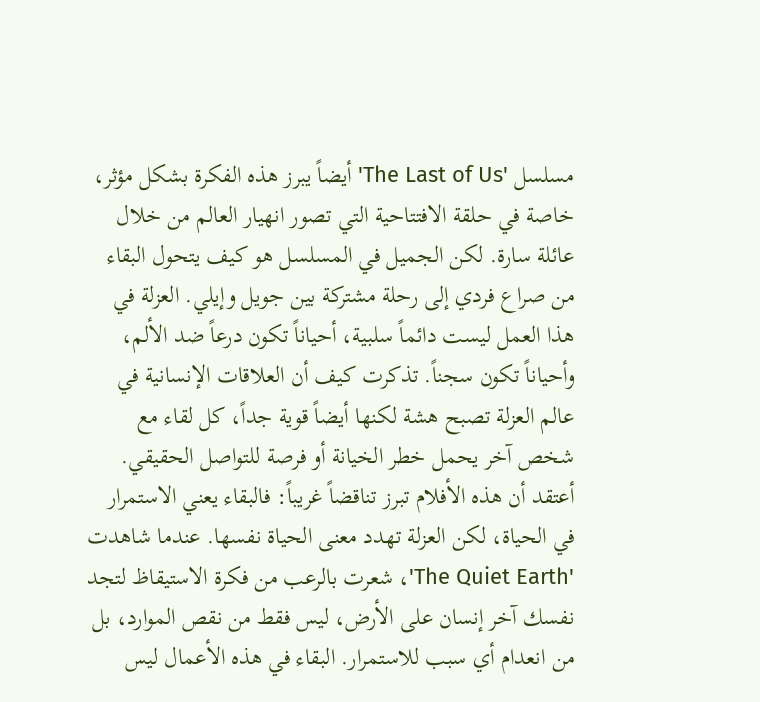مسلسل 'The Last of Us' أيضاً يبرز هذه الفكرة بشكل مؤثر، خاصة في حلقة الافتتاحية التي تصور انهيار العالم من خلال عائلة سارة. لكن الجميل في المسلسل هو كيف يتحول البقاء من صراع فردي إلى رحلة مشتركة بين جويل وإيلي. العزلة في هذا العمل ليست دائماً سلبية، أحياناً تكون درعاً ضد الألم، وأحياناً تكون سجناً. تذكرت كيف أن العلاقات الإنسانية في عالم العزلة تصبح هشة لكنها أيضاً قوية جداً، كل لقاء مع شخص آخر يحمل خطر الخيانة أو فرصة للتواصل الحقيقي.
أعتقد أن هذه الأفلام تبرز تناقضاً غريباً: فالبقاء يعني الاستمرار في الحياة، لكن العزلة تهدد معنى الحياة نفسها. عندما شاهدت 'The Quiet Earth'، شعرت بالرعب من فكرة الاستيقاظ لتجد نفسك آخر إنسان على الأرض، ليس فقط من نقص الموارد، بل من انعدام أي سبب للاستمرار. البقاء في هذه الأعمال ليس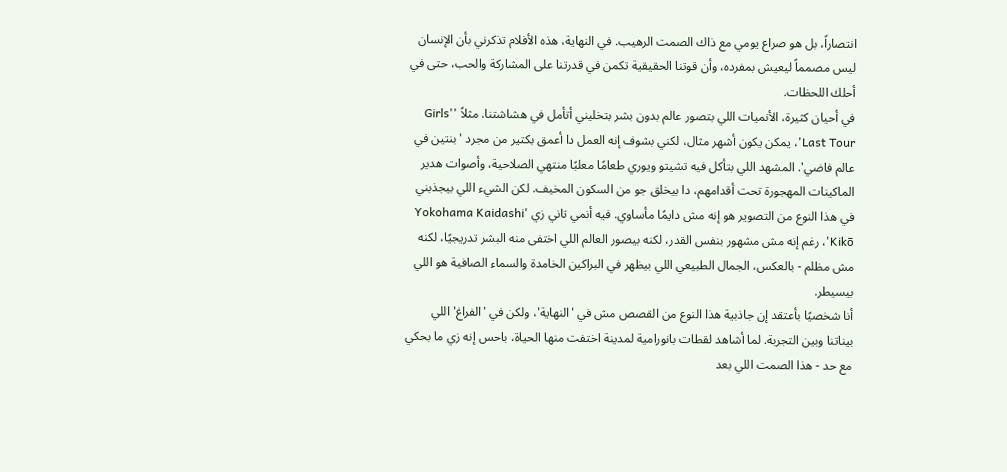انتصاراً، بل هو صراع يومي مع ذاك الصمت الرهيب. في النهاية، هذه الأفلام تذكرني بأن الإنسان ليس مصمماً ليعيش بمفرده، وأن قوتنا الحقيقية تكمن في قدرتنا على المشاركة والحب، حتى في أحلك اللحظات.
في أحيان كثيرة، الأنميات اللي بتصور عالم بدون بشر بتخليني أتأمل في هشاشتنا. مثلاً 'Girls' Last Tour'، يمكن يكون أشهر مثال، لكني بشوف إنه العمل دا أعمق بكتير من مجرد 'بنتين في عالم فاضي'. المشهد اللي بتأكل فيه تشيتو ويوري طعامًا معلبًا منتهي الصلاحية، وأصوات هدير الماكينات المهجورة تحت أقدامهم، دا بيخلق جو من السكون المخيف. لكن الشيء اللي بيجذبني في هذا النوع من التصوير هو إنه مش دايمًا مأساوي. فيه أنمي تاني زي 'Yokohama Kaidashi Kikō'، رغم إنه مش مشهور بنفس القدر، لكنه بيصور العالم اللي اختفى منه البشر تدريجيًا، لكنه مش مظلم - بالعكس، الجمال الطبيعي اللي بيظهر في البراكين الخامدة والسماء الصافية هو اللي بيسيطر.
أنا شخصيًا بأعتقد إن جاذبية هذا النوع من القصص مش في 'النهاية'، ولكن في 'الفراغ' اللي بيناتنا وبين التجربة. لما أشاهد لقطات بانورامية لمدينة اختفت منها الحياة، باحس إنه زي ما بحكي مع حد - هذا الصمت اللي بعد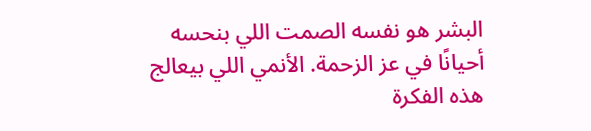البشر هو نفسه الصمت اللي بنحسه أحيانًا في عز الزحمة. الأنمي اللي بيعالج هذه الفكرة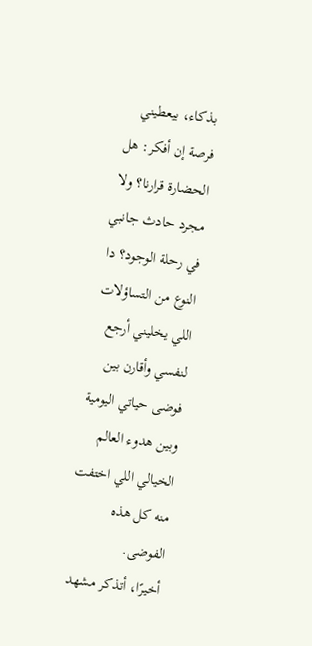بذكاء، بيعطيني فرصة إن أفكر: هل الحضارة قرارنا؟ ولا مجرد حادث جانبي في رحلة الوجود؟ دا النوع من التساؤلات اللي يخليني أرجع لنفسي وأقارن بين فوضى حياتي اليومية وبين هدوء العالم الخيالي اللي اختفت منه كل هذه الفوضى.
أخيرًا، أتذكر مشهد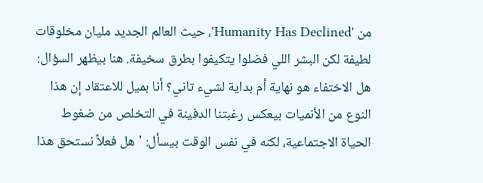من 'Humanity Has Declined'، حيث العالم الجديد مليان مخلوقات لطيفة لكن البشر اللي فضلوا يتكيفوا بطرق سخيفة. هنا بيظهر السؤال: هل الاختفاء هو نهاية أم بداية لشيء تاني؟ أنا بميل للاعتقاد إن هذا النوع من الأنميات بيعكس رغبتنا الدفينة في التخلص من ضغوط الحياة الاجتماعية، لكنه في نفس الوقت بيسأل: 'هل فعلاً نستحق هذا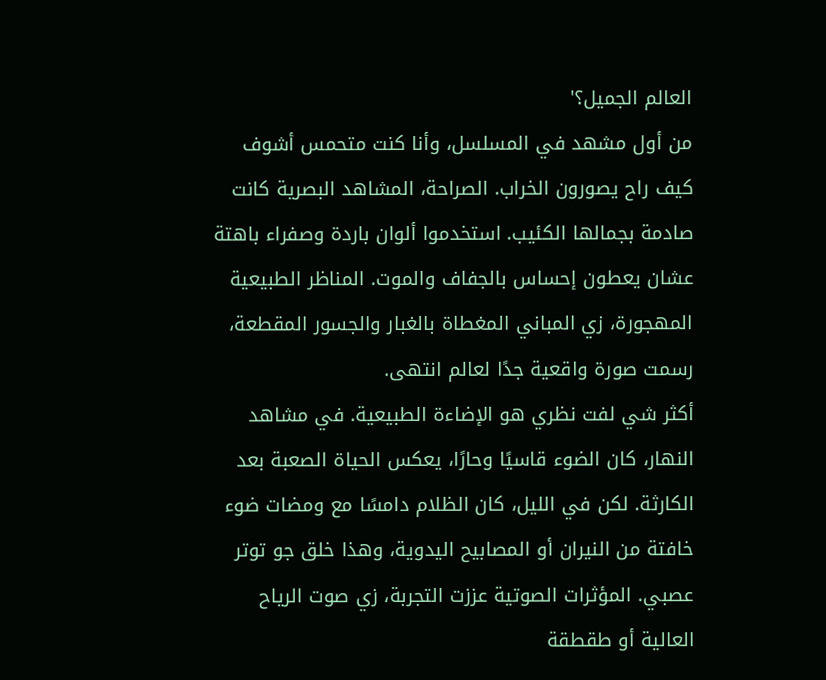العالم الجميل؟'
من أول مشهد في المسلسل، وأنا كنت متحمس أشوف كيف راح يصورون الخراب. الصراحة، المشاهد البصرية كانت صادمة بجمالها الكئيب. استخدموا ألوان باردة وصفراء باهتة عشان يعطون إحساس بالجفاف والموت. المناظر الطبيعية المهجورة، زي المباني المغطاة بالغبار والجسور المقطعة، رسمت صورة واقعية جدًا لعالم انتهى.
أكثر شي لفت نظري هو الإضاءة الطبيعية. في مشاهد النهار، كان الضوء قاسيًا وحارًا، يعكس الحياة الصعبة بعد الكارثة. لكن في الليل، كان الظلام دامسًا مع ومضات ضوء خافتة من النيران أو المصابيح اليدوية، وهذا خلق جو توتر عصبي. المؤثرات الصوتية عززت التجربة، زي صوت الرياح العالية أو طقطقة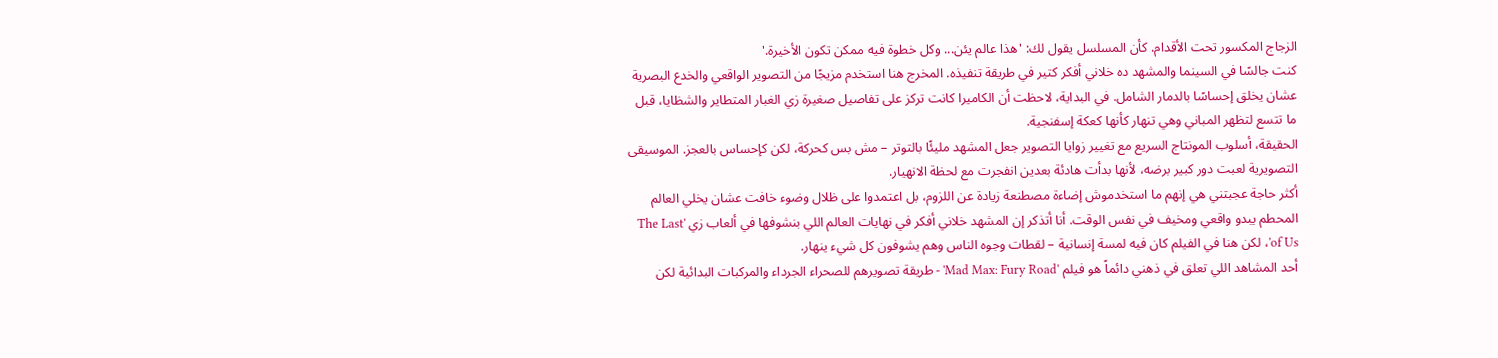الزجاج المكسور تحت الأقدام. كأن المسلسل يقول لك: 'هذا عالم يئن... وكل خطوة فيه ممكن تكون الأخيرة.'
كنت جالسًا في السينما والمشهد ده خلاني أفكر كتير في طريقة تنفيذه. المخرج هنا استخدم مزيجًا من التصوير الواقعي والخدع البصرية عشان يخلق إحساسًا بالدمار الشامل. في البداية، لاحظت أن الكاميرا كانت تركز على تفاصيل صغيرة زي الغبار المتطاير والشظايا، قبل ما تتسع لتظهر المباني وهي تنهار كأنها كعكة إسفنجية.
الحقيقة، أسلوب المونتاج السريع مع تغيير زوايا التصوير جعل المشهد مليئًا بالتوتر – مش بس كحركة، لكن كإحساس بالعجز. الموسيقى التصويرية لعبت دور كبير برضه، لأنها بدأت هادئة بعدين انفجرت مع لحظة الانهيار.
أكثر حاجة عجبتني هي إنهم ما استخدموش إضاءة مصطنعة زيادة عن اللزوم، بل اعتمدوا على ظلال وضوء خافت عشان يخلي العالم المحطم يبدو واقعي ومخيف في نفس الوقت. أنا أتذكر إن المشهد خلاني أفكر في نهايات العالم اللي بنشوفها في ألعاب زي 'The Last of Us'، لكن هنا في الفيلم كان فيه لمسة إنسانية – لقطات وجوه الناس وهم يشوفون كل شيء ينهار.
أحد المشاهد اللي تعلق في ذهني دائماً هو فيلم 'Mad Max: Fury Road' - طريقة تصويرهم للصحراء الجرداء والمركبات البدائية لكن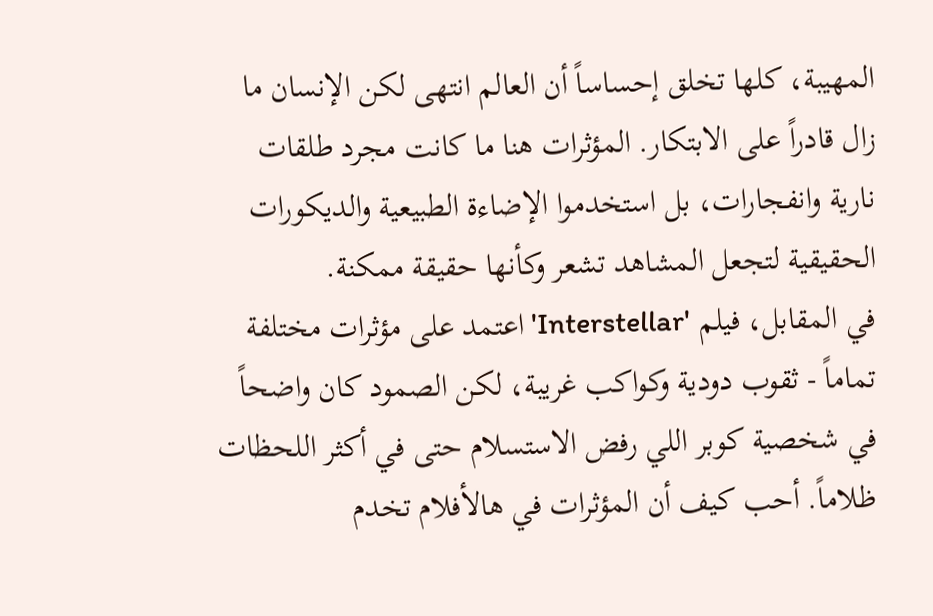المهيبة، كلها تخلق إحساساً أن العالم انتهى لكن الإنسان ما زال قادراً على الابتكار. المؤثرات هنا ما كانت مجرد طلقات نارية وانفجارات، بل استخدموا الإضاءة الطبيعية والديكورات الحقيقية لتجعل المشاهد تشعر وكأنها حقيقة ممكنة.
في المقابل، فيلم 'Interstellar' اعتمد على مؤثرات مختلفة تماماً - ثقوب دودية وكواكب غريبة، لكن الصمود كان واضحاً في شخصية كوبر اللي رفض الاستسلام حتى في أكثر اللحظات ظلاماً. أحب كيف أن المؤثرات في هالأفلام تخدم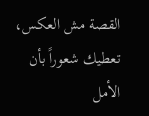القصة مش العكس، تعطيك شعوراً بأن الأمل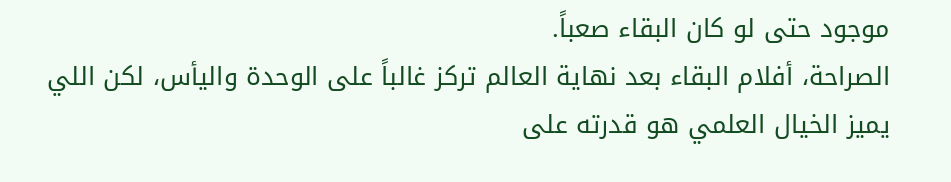موجود حتى لو كان البقاء صعباً.
الصراحة، أفلام البقاء بعد نهاية العالم تركز غالباً على الوحدة واليأس، لكن اللي يميز الخيال العلمي هو قدرته على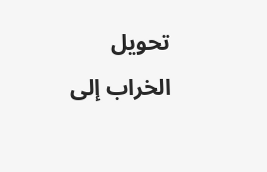تحويل الخراب إلى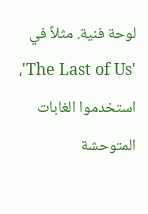لوحة فنية. مثلاً في 'The Last of Us'، استخدموا الغابات المتوحشة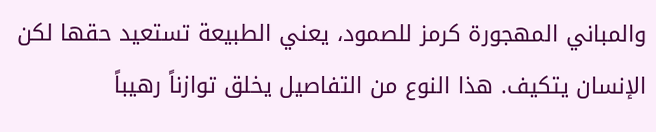والمباني المهجورة كرمز للصمود، يعني الطبيعة تستعيد حقها لكن الإنسان يتكيف. هذا النوع من التفاصيل يخلق توازناً رهيباً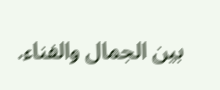بين الجمال والفناء.